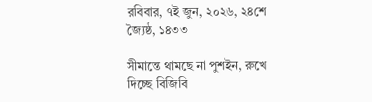রবিবার, ৭ই জুন, ২০২৬, ২৪শে জ্যৈষ্ঠ, ১৪৩৩

সীমান্তে থামছে না পুশইন, রুখে দিচ্ছে বিজিবি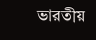ভারতীয়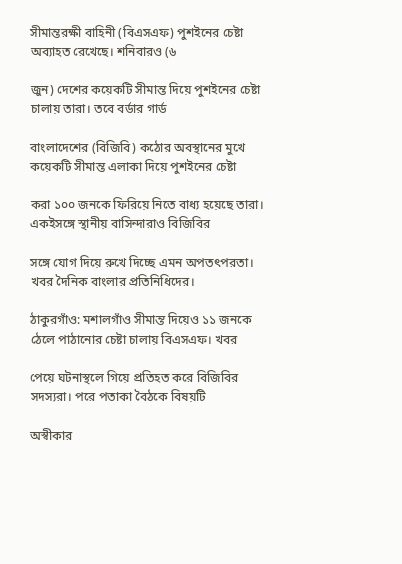সীমান্তরক্ষী বাহিনী (বিএসএফ) পুশইনের চেষ্টা অব্যাহত রেখেছে। শনিবারও (৬

জুন) দেশের কয়েকটি সীমান্ত দিয়ে পুশইনের চেষ্টা চালায় তারা। তবে বর্ডার গার্ড

বাংলাদেশের (বিজিবি) কঠোর অবস্থানের মুখে কয়েকটি সীমান্ত এলাকা দিয়ে পুশইনের চেষ্টা

করা ১০০ জনকে ফিরিয়ে নিতে বাধ্য হয়েছে তারা। একইসঙ্গে স্থানীয় বাসিন্দারাও বিজিবির

সঙ্গে যোগ দিয়ে রুখে দিচ্ছে এমন অপতৎপরতা। খবর দৈনিক বাংলার প্রতিনিধিদের।

ঠাকুরগাঁও: মশালগাঁও সীমান্ত দিয়েও ১১ জনকে ঠেলে পাঠানোর চেষ্টা চালায় বিএসএফ। খবর

পেয়ে ঘটনাস্থলে গিয়ে প্রতিহত করে বিজিবির সদস্যরা। পরে পতাকা বৈঠকে বিষয়টি

অস্বীকার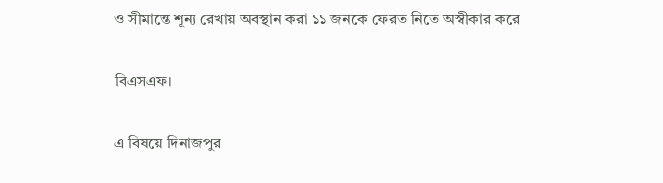ও সীমান্তে শূন্য রেখায় অবস্থান করা ১১ জনকে ফেরত নিতে অস্বীকার করে

বিএসএফ।

এ বিষয়ে দিনাজপুর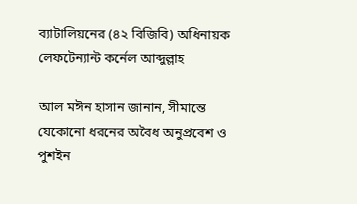ব্যাটালিয়নের (৪২ বিজিবি) অধিনায়ক লেফটেন্যান্ট কর্নেল আব্দুল্লাহ

আল মঈন হাসান জানান, সীমান্তে যেকোনো ধরনের অবৈধ অনুপ্রবেশ ও পুশইন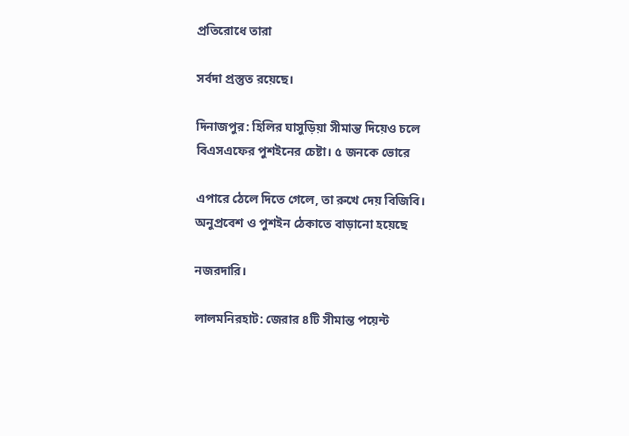প্রতিরোধে তারা

সর্বদা প্রস্তুত রয়েছে।

দিনাজপুর: হিলির ঘাসুড়িয়া সীমান্ত দিয়েও চলে বিএসএফের পুশইনের চেষ্টা। ৫ জনকে ভোরে

এপারে ঠেলে দিতে গেলে, তা রুখে দেয় বিজিবি। অনুপ্রবেশ ও পুশইন ঠেকাতে বাড়ানো হয়েছে

নজরদারি।

লালমনিরহাট: জেরার ৪টি সীমান্ত পয়েন্ট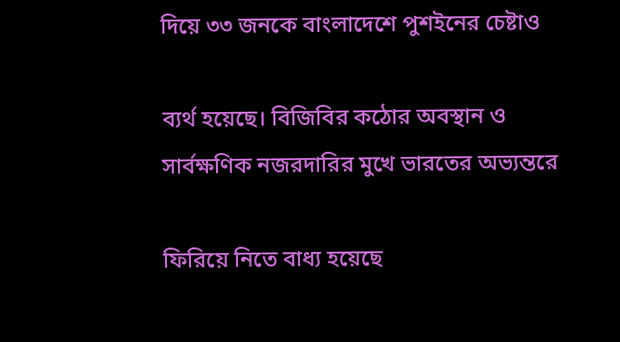দিয়ে ৩৩ জনকে বাংলাদেশে পুশইনের চেষ্টাও

ব্যর্থ হয়েছে। বিজিবির কঠোর অবস্থান ও সার্বক্ষণিক নজরদারির মুখে ভারতের অভ্যন্তরে

ফিরিয়ে নিতে বাধ্য হয়েছে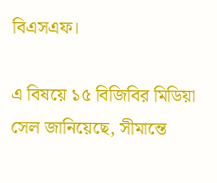বিএসএফ।

এ বিষয়ে ১৫ বিজিবির মিডিয়া সেল জানিয়েছে, সীমান্তে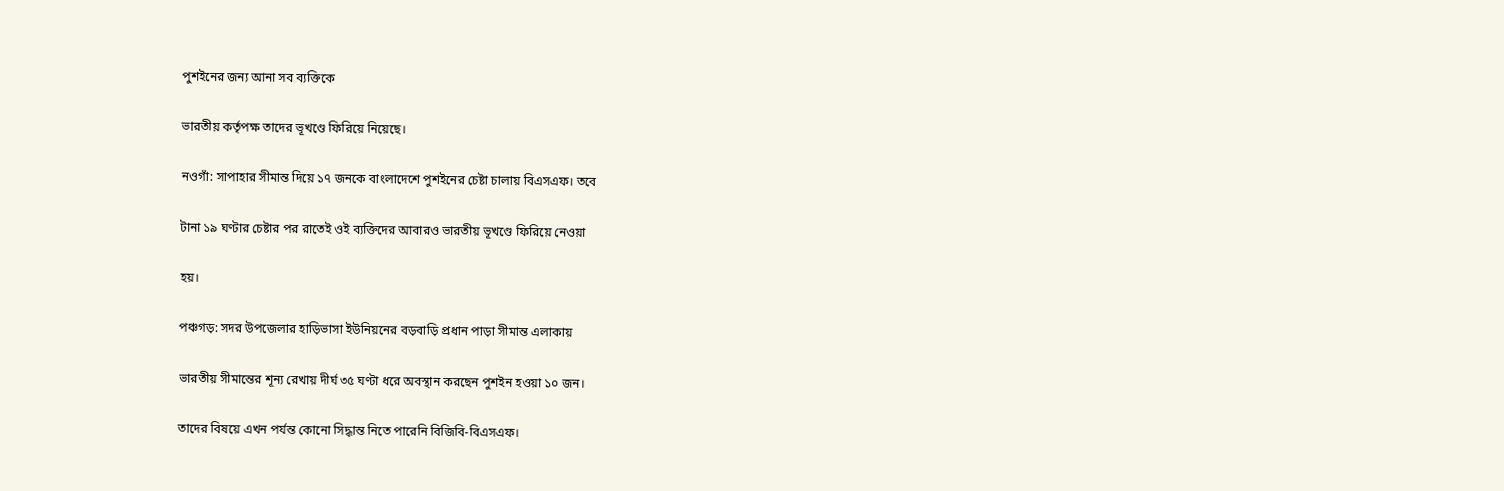পুশইনের জন্য আনা সব ব্যক্তিকে

ভারতীয় কর্তৃপক্ষ তাদের ভূখণ্ডে ফিরিয়ে নিয়েছে।

নওগাঁ: সাপাহার সীমান্ত দিয়ে ১৭ জনকে বাংলাদেশে পুশইনের চেষ্টা চালায় বিএসএফ। তবে

টানা ১৯ ঘণ্টার চেষ্টার পর রাতেই ওই ব্যক্তিদের আবারও ভারতীয় ভূখণ্ডে ফিরিয়ে নেওয়া

হয়।

পঞ্চগড়: সদর উপজেলার হাড়িভাসা ইউনিয়নের বড়বাড়ি প্রধান পাড়া সীমান্ত এলাকায়

ভারতীয় সীমান্তের শূন্য রেখায় দীর্ঘ ৩৫ ঘণ্টা ধরে অবস্থান করছেন পুশইন হওয়া ১০ জন।

তাদের বিষয়ে এখন পর্যন্ত কোনো সিদ্ধান্ত নিতে পারেনি বিজিবি-বিএসএফ।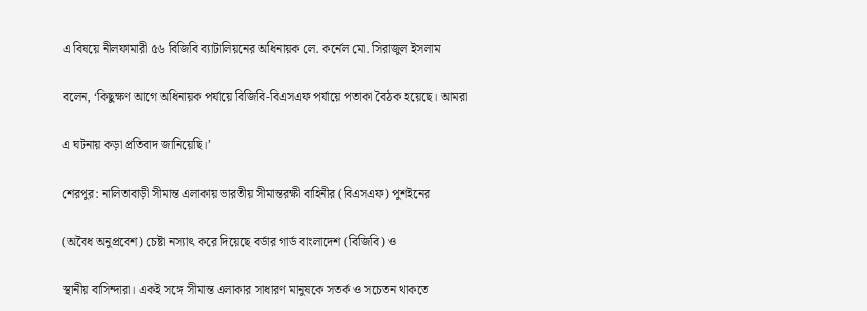এ বিষয়ে নীলফামারী ৫৬ বিজিবি ব্যাটালিয়নের অধিনায়ক লে. কর্নেল মো. সিরাজুল ইসলাম

বলেন, ‘কিছুক্ষণ আগে অধিনায়ক পর্যায়ে বিজিবি-বিএসএফ পর্যায়ে পতাকা বৈঠক হয়েছে। আমরা

এ ঘটনায় কড়া প্রতিবাদ জানিয়েছি।’

শেরপুর: নালিতাবাড়ী সীমান্ত এলাকায় ভারতীয় সীমান্তরক্ষী বাহিনীর (বিএসএফ) পুশইনের

(অবৈধ অনুপ্রবেশ) চেষ্টা নস্যাৎ করে দিয়েছে বর্ডার গার্ড বাংলাদেশ (বিজিবি) ও

স্থানীয় বাসিন্দারা। একই সঙ্গে সীমান্ত এলাকার সাধারণ মানুষকে সতর্ক ও সচেতন থাকতে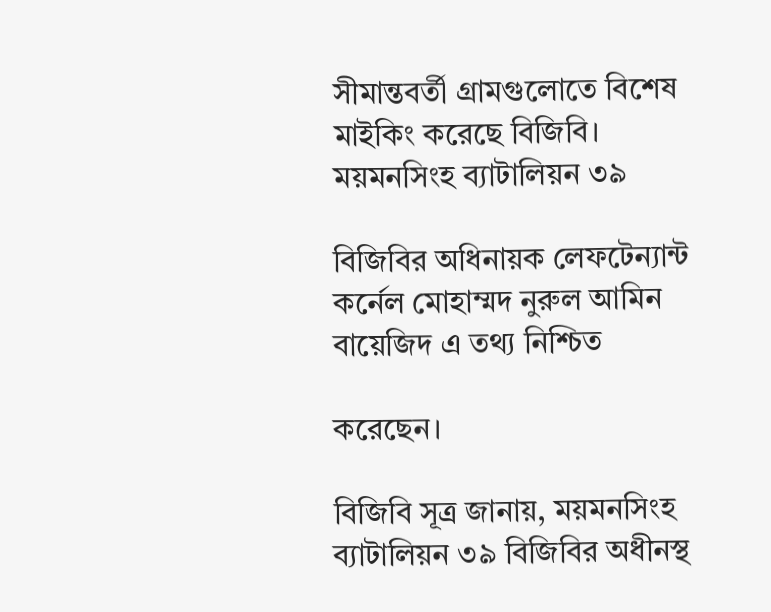সীমান্তবর্তী গ্রামগুলোতে বিশেষ মাইকিং করেছে বিজিবি। ময়মনসিংহ ব্যাটালিয়ন ৩৯

বিজিবির অধিনায়ক লেফটেন্যান্ট কর্নেল মোহাম্মদ নুরুল আমিন বায়েজিদ এ তথ্য নিশ্চিত

করেছেন।

বিজিবি সূত্র জানায়, ময়মনসিংহ ব্যাটালিয়ন ৩৯ বিজিবির অধীনস্থ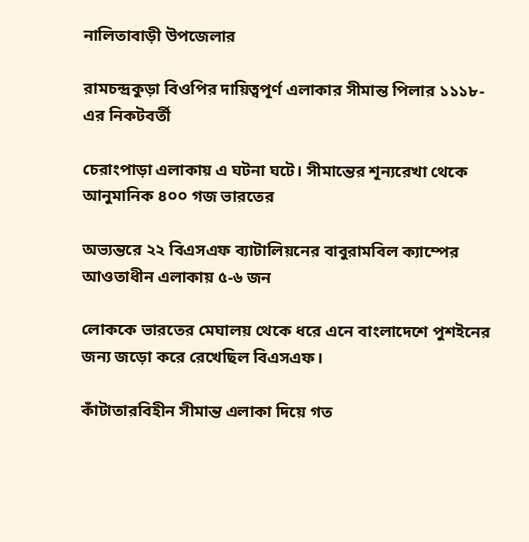নালিতাবাড়ী উপজেলার

রামচন্দ্রকুড়া বিওপির দায়িত্বপূর্ণ এলাকার সীমান্ত পিলার ১১১৮-এর নিকটবর্তী

চেরাংপাড়া এলাকায় এ ঘটনা ঘটে। সীমান্তের শূন্যরেখা থেকে আনুমানিক ৪০০ গজ ভারতের

অভ্যন্তরে ২২ বিএসএফ ব্যাটালিয়নের বাবুরামবিল ক্যাম্পের আওতাধীন এলাকায় ৫-৬ জন

লোককে ভারতের মেঘালয় থেকে ধরে এনে বাংলাদেশে পুশইনের জন্য জড়ো করে রেখেছিল বিএসএফ।

কাঁটাতারবিহীন সীমান্ত এলাকা দিয়ে গত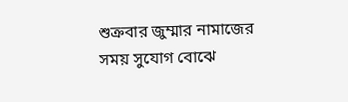শুক্রবার জুম্মার নামাজের সময় সুযোগ বোঝে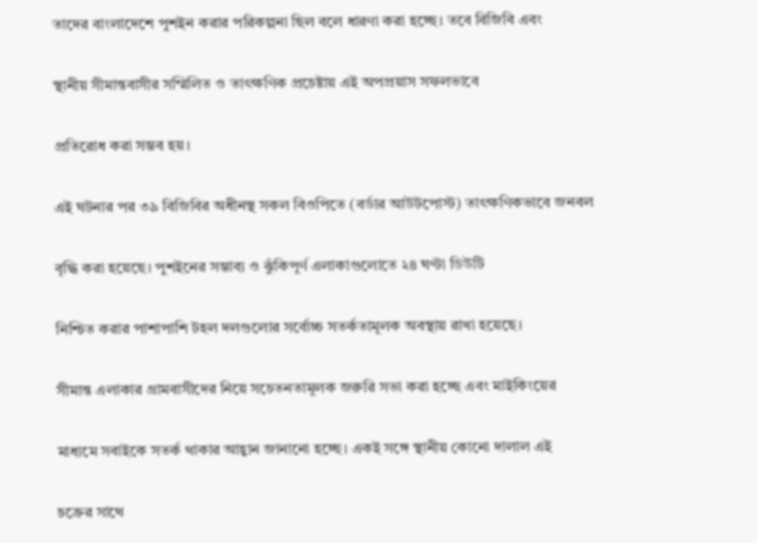তাদের বাংলাদেশে পুশইন করার পরিকল্পনা ছিল বলে ধারণা করা হচ্ছে। তবে বিজিবি এবং

স্থানীয় সীমান্তবাসীর সম্মিলিত ও তাৎক্ষণিক প্রচেষ্টায় এই অপপ্রয়াস সফলভাবে

প্রতিরোধ করা সম্ভব হয়।

এই ঘটনার পর ৩৯ বিজিবির অধীনস্থ সকল বিওপিতে (বর্ডার আউটপোস্ট) তাৎক্ষণিকভাবে জনবল

বৃদ্ধি করা হয়েছে। পুশইনের সম্ভাব্য ও ঝুঁকিপূর্ণ এলাকাগুলোতে ২৪ ঘণ্টা ডিউটি

নিশ্চিত করার পাশাপাশি টহল দলগুলোর সর্বোচ্চ সতর্কতামূলক অবস্থায় রাখা হয়েছে।

সীমান্ত এলাকার গ্রামবাসীদের নিয়ে সচেতনতামূলক জরুরি সভা করা হচ্ছে এবং মাইকিংয়ের

মাধ্যমে সবাইকে সতর্ক থাকার আহ্বান জানানো হচ্ছে। একই সঙ্গে স্থানীয় কোনো দালাল এই

চক্রের সাথে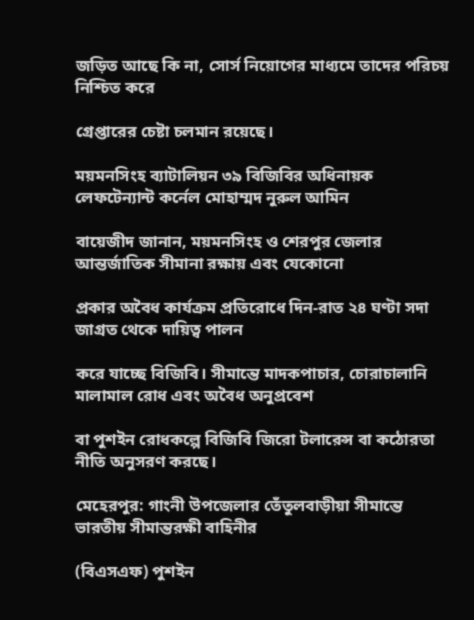জড়িত আছে কি না, সোর্স নিয়োগের মাধ্যমে তাদের পরিচয় নিশ্চিত করে

গ্রেপ্তারের চেষ্টা চলমান রয়েছে।

ময়মনসিংহ ব্যাটালিয়ন ৩৯ বিজিবির অধিনায়ক লেফটেন্যান্ট কর্নেল মোহাম্মদ নুরুল আমিন

বায়েজীদ জানান, ময়মনসিংহ ও শেরপুর জেলার আন্তর্জাতিক সীমানা রক্ষায় এবং যেকোনো

প্রকার অবৈধ কার্যক্রম প্রতিরোধে দিন-রাত ২৪ ঘণ্টা সদা জাগ্রত থেকে দায়িত্ব পালন

করে যাচ্ছে বিজিবি। সীমান্তে মাদকপাচার, চোরাচালানি মালামাল রোধ এবং অবৈধ অনুপ্রবেশ

বা পুশইন রোধকল্পে বিজিবি জিরো টলারেন্স বা কঠোরতা নীতি অনুসরণ করছে।

মেহেরপুর: গাংনী উপজেলার তেঁতুলবাড়ীয়া সীমান্তে ভারতীয় সীমান্তরক্ষী বাহিনীর

(বিএসএফ) পুশইন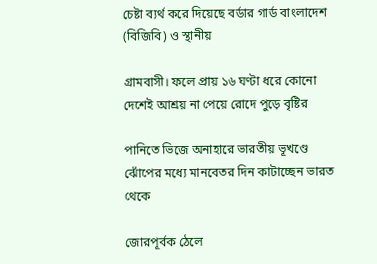চেষ্টা ব্যর্থ করে দিয়েছে বর্ডার গার্ড বাংলাদেশ (বিজিবি) ও স্থানীয়

গ্রামবাসী। ফলে প্রায় ১৬ ঘণ্টা ধরে কোনো দেশেই আশ্রয় না পেয়ে রোদে পুড়ে বৃষ্টির

পানিতে ভিজে অনাহারে ভারতীয় ভূখণ্ডে ঝোঁপের মধ্যে মানবেতর দিন কাটাচ্ছেন ভারত থেকে

জোরপূর্বক ঠেলে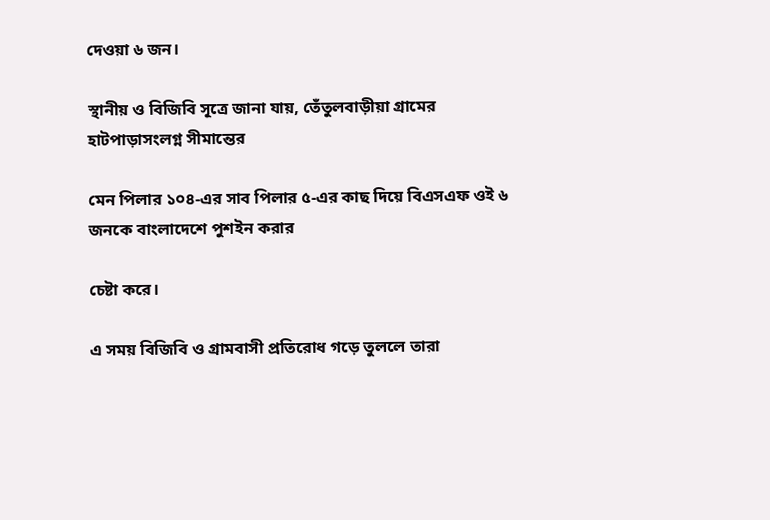দেওয়া ৬ জন।

স্থানীয় ও বিজিবি সূত্রে জানা যায়, তেঁতুলবাড়ীয়া গ্রামের হাটপাড়াসংলগ্ন সীমান্তের

মেন পিলার ১০৪-এর সাব পিলার ৫-এর কাছ দিয়ে বিএসএফ ওই ৬ জনকে বাংলাদেশে পুশইন করার

চেষ্টা করে।

এ সময় বিজিবি ও গ্রামবাসী প্রতিরোধ গড়ে তুললে তারা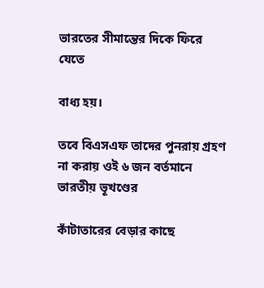ভারতের সীমান্তের দিকে ফিরে যেতে

বাধ্য হয়।

তবে বিএসএফ তাদের পুনরায় গ্রহণ না করায় ওই ৬ জন বর্তমানে ভারতীয় ভূখণ্ডের

কাঁটাতারের বেড়ার কাছে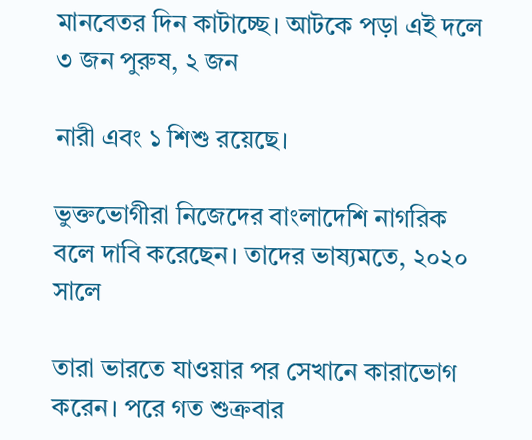মানবেতর দিন কাটাচ্ছে। আটকে পড়া এই দলে ৩ জন পুরুষ, ২ জন

নারী এবং ১ শিশু রয়েছে।

ভুক্তভোগীরা নিজেদের বাংলাদেশি নাগরিক বলে দাবি করেছেন। তাদের ভাষ্যমতে, ২০২০ সালে

তারা ভারতে যাওয়ার পর সেখানে কারাভোগ করেন। পরে গত শুক্রবার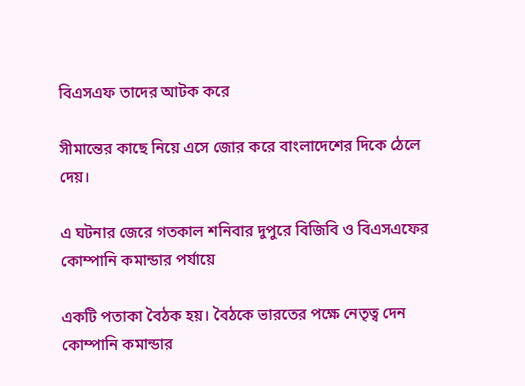বিএসএফ তাদের আটক করে

সীমান্তের কাছে নিয়ে এসে জোর করে বাংলাদেশের দিকে ঠেলে দেয়।

এ ঘটনার জেরে গতকাল শনিবার দুপুরে বিজিবি ও বিএসএফের কোম্পানি কমান্ডার পর্যায়ে

একটি পতাকা বৈঠক হয়। বৈঠকে ভারতের পক্ষে নেতৃত্ব দেন কোম্পানি কমান্ডার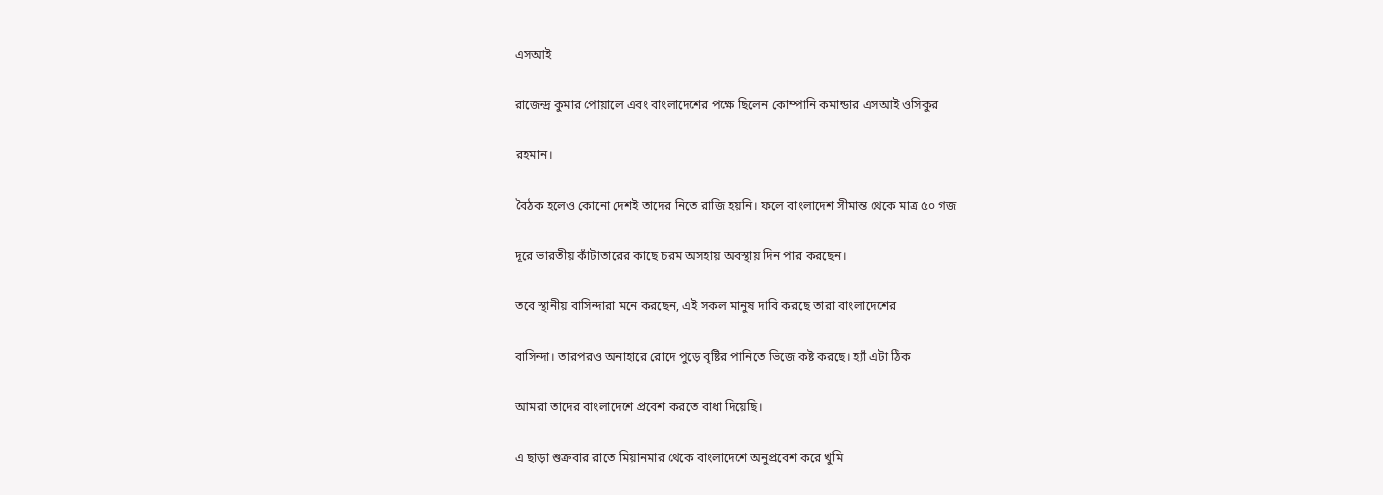এসআই

রাজেন্দ্র কুমার পোয়ালে এবং বাংলাদেশের পক্ষে ছিলেন কোম্পানি কমান্ডার এসআই ওসিকুর

রহমান।

বৈঠক হলেও কোনো দেশই তাদের নিতে রাজি হয়নি। ফলে বাংলাদেশ সীমান্ত থেকে মাত্র ৫০ গজ

দূরে ভারতীয় কাঁটাতারের কাছে চরম অসহায় অবস্থায় দিন পার করছেন।

তবে স্থানীয় বাসিন্দারা মনে করছেন, এই সকল মানুষ দাবি করছে তারা বাংলাদেশের

বাসিন্দা। তারপরও অনাহারে রোদে পুড়ে বৃষ্টির পানিতে ভিজে কষ্ট করছে। হ্যাঁ এটা ঠিক

আমরা তাদের বাংলাদেশে প্রবেশ করতে বাধা দিয়েছি।

এ ছাড়া শুক্রবার রাতে মিয়ানমার থেকে বাংলাদেশে অনুপ্রবেশ করে খুমি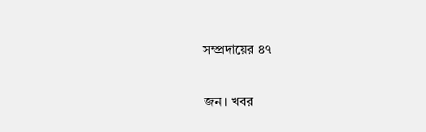সম্প্রদায়ের ৪৭

জন। খবর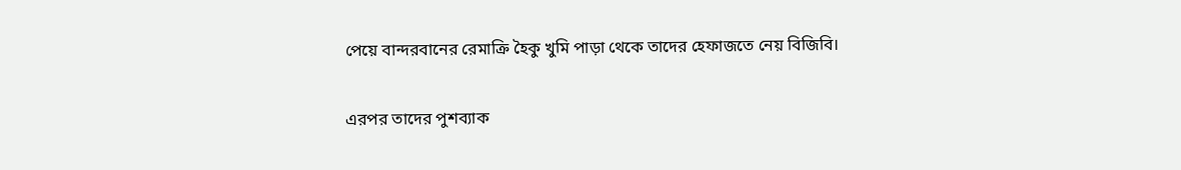পেয়ে বান্দরবানের রেমাক্রি হৈকু খুমি পাড়া থেকে তাদের হেফাজতে নেয় বিজিবি।

এরপর তাদের পুশব্যাক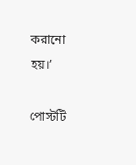করানো হয়।’

পোস্টটি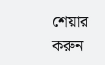শেয়ার করুন